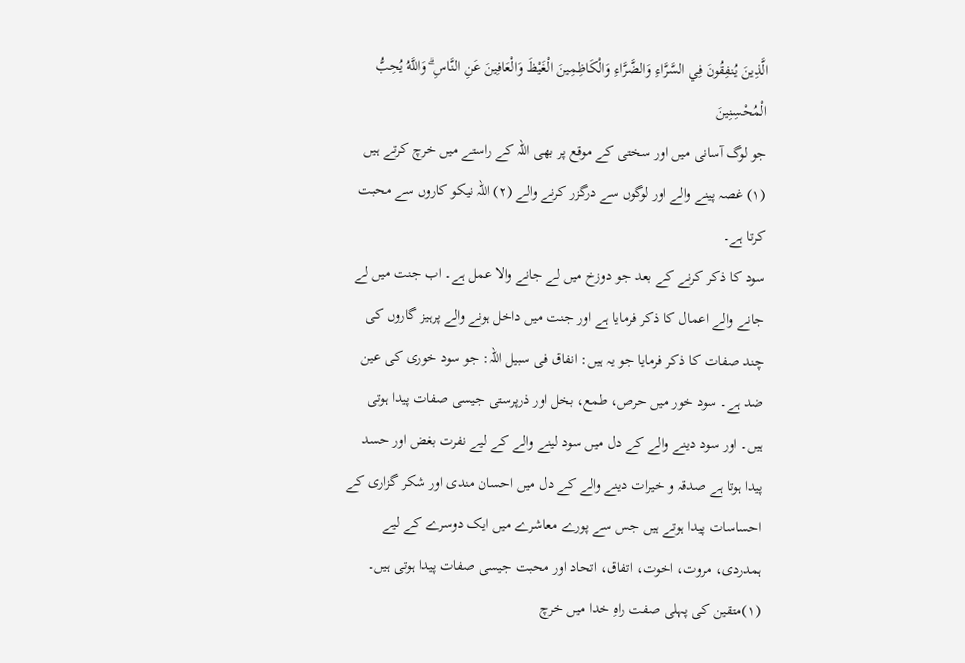الَّذِينَ يُنفِقُونَ فِي السَّرَّاءِ وَالضَّرَّاءِ وَالْكَاظِمِينَ الْغَيْظَ وَالْعَافِينَ عَنِ النَّاسِ ۗ وَاللَّهُ يُحِبُّ الْمُحْسِنِينَ
جو لوگ آسانی میں اور سختی کے موقع پر بھی اللہ کے راستے میں خرچ کرتے ہیں (١) غصہ پینے والے اور لوگوں سے درگزر کرنے والے (٢) اللہ نیکو کاروں سے محبت کرتا ہے۔
سود کا ذکر کرنے کے بعد جو دوزخ میں لے جانے والا عمل ہے۔ اب جنت میں لے جانے والے اعمال کا ذکر فرمایا ہے اور جنت میں داخل ہونے والے پرہیز گاروں کی چند صفات کا ذکر فرمایا جو یہ ہیں: انفاق فی سبیل اللہ: جو سود خوری کی عین ضد ہے۔ سود خور میں حرص، طمع، بخل اور ذرپرستی جیسی صفات پیدا ہوتی ہیں۔ اور سود دینے والے کے دل میں سود لینے والے کے لیے نفرت بغض اور حسد پیدا ہوتا ہے صدقہ و خیرات دینے والے کے دل میں احسان مندی اور شکر گزاری کے احساسات پیدا ہوتے ہیں جس سے پورے معاشرے میں ایک دوسرے کے لیے ہمدردی، مروت، اخوت، اتفاق، اتحاد اور محبت جیسی صفات پیدا ہوتی ہیں۔ (۱)متقین کی پہلی صفت راہِ خدا میں خرچ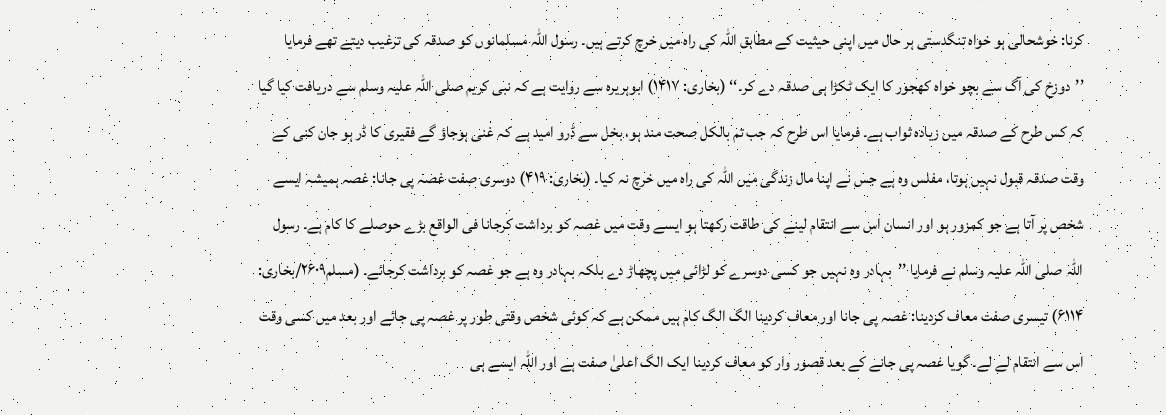کرنا: خوشحالی ہو خواہ تنگدستی ہر حال میں اپنی حیثیت کے مطابق اللہ کی راہ میں خرچ کرتے ہیں۔ رسول اللہ مسلمانوں کو صدقہ کی ترغیب دیتے تھے فرمایا ’’دوزخ کی آگ سے بچو خواہ کھجور کا ایک ٹکڑا ہی صدقہ دے کر۔‘‘ (بخاری: ۱۴۱۷) ابوہریرہ سے روایت ہے کہ نبی کریم صلی اللہ علیہ وسلم سے دریافت کیا گیا کہ کس طرح کے صدقہ میں زیادہ ثواب ہے۔ فرمایا اس طرح کہ جب تم بالکل صحت مند ہو، بخل سے ڈرو امید ہے کہ غنی ہوجاؤ گے فقیری کا ڈر ہو جان کنی کے وقت صدقہ قبول نہیں ہوتا، مفلس وہ ہے جس نے اپنا مال زندگی میں اللہ کی راہ میں خرچ نہ کیا۔ (بخاری: ۴۱۹) دوسری صفت غصہ پی جانا: غصہ ہمیشہ ایسے شخص پر آتا ہے جو کمزور ہو اور انسان اس سے انتقام لینے کی طاقت رکھتا ہو ایسے وقت میں غصہ کو برداشت کرجانا فی الواقع بڑے حوصلے کا کام ہے۔ رسول اللہ صلی اللہ علیہ وسلم نے فرمایا ’’بہادر وہ نہیں جو کسی دوسرے کو لڑائی میں پچھاڑ دے بلکہ بہادر وہ ہے جو غصہ کو برداشت کرجائے۔ (مسلم۲۶۰۹/بخاری: ۶۱۱۴) تیسری صفت معاف کردینا: غصہ پی جانا اور معاف کردینا الگ الگ کام ہیں ممکن ہے کہ کوئی شخص وقتی طور پر غصہ پی جائے اور بعد میں کسی وقت اس سے انتقام لے لے۔ گویا غصہ پی جانے کے بعد قصور وار کو معاف کردینا ایک الگ اعلیٰ صفت ہے اور اللہ ایسے ہی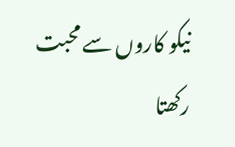نیکو کاروں سے محبت رکھتا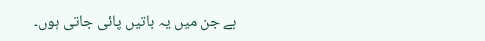ہے جن میں یہ باتیں پائی جاتی ہوں۔